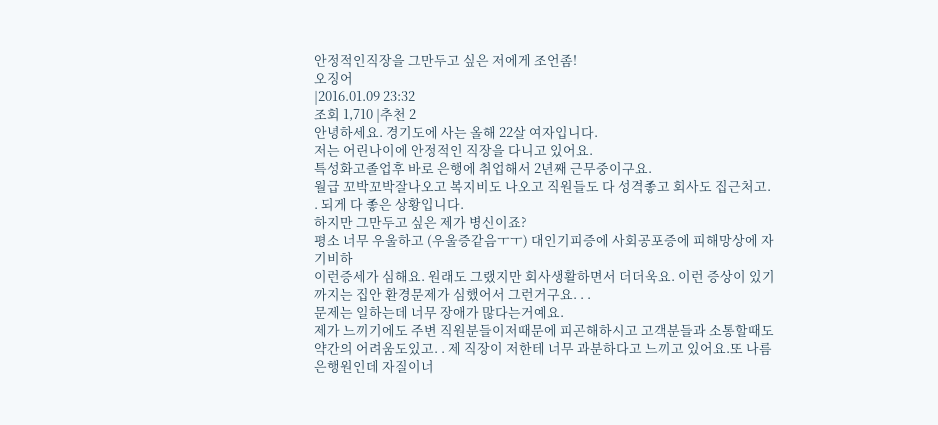안정적인직장을 그만두고 싶은 저에게 조언좀!
오징어
|2016.01.09 23:32
조회 1,710 |추천 2
안녕하세요. 경기도에 사는 올해 22살 여자입니다.
저는 어린나이에 안정적인 직장을 다니고 있어요.
특성화고졸업후 바로 은행에 취업해서 2년째 근무중이구요.
월급 꼬박꼬박잘나오고 복지비도 나오고 직원들도 다 성격좋고 회사도 집근처고. . 되게 다 좋은 상황입니다.
하지만 그만두고 싶은 제가 병신이죠?
평소 너무 우울하고 (우울증같음ㅜㅜ) 대인기피증에 사회공포증에 피해망상에 자기비하
이런증세가 심해요. 원래도 그랬지만 회사생활하면서 더더욱요. 이런 증상이 있기까지는 집안 환경문제가 심했어서 그런거구요. . .
문제는 일하는데 너무 장애가 많다는거예요.
제가 느끼기에도 주변 직원분들이저때문에 피곤해하시고 고객분들과 소통할때도 약간의 어려움도있고. . 제 직장이 저한테 너무 과분하다고 느끼고 있어요.또 나름은행원인데 자질이너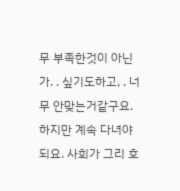무 부족한것이 아닌가. . 싶기도하고, . 너무 안맞는거같구요.
하지만 계속 다녀야되요. 사회가 그리 호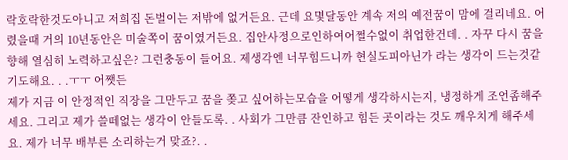락호락한것도아니고 저희집 돈벌이는 저밖에 없거든요. 근데 요몇달동안 계속 저의 예전꿈이 맘에 걸리네요. 어렸을때 거의 10년동안은 미술쪽이 꿈이였거든요. 집안사정으로인하여어쩔수없이 취업한건데. . 자꾸 다시 꿈을 향해 열심히 노력하고싶은? 그런충동이 들어요. 제생각엔 너무힘드니까 현실도피아닌가 라는 생각이 드는것같기도해요. . .ㅜㅜ 어쨋든
제가 지금 이 안정적인 직장을 그만두고 꿈을 쫒고 싶어하는모습을 어떻게 생각하시는지, 냉정하게 조언좀해주세요. 그리고 제가 쓸떼없는 생각이 안들도록. . 사회가 그만큼 잔인하고 힘든 곳이라는 것도 깨우치게 해주세요. 제가 너무 배부른 소리하는거 맞죠?. .